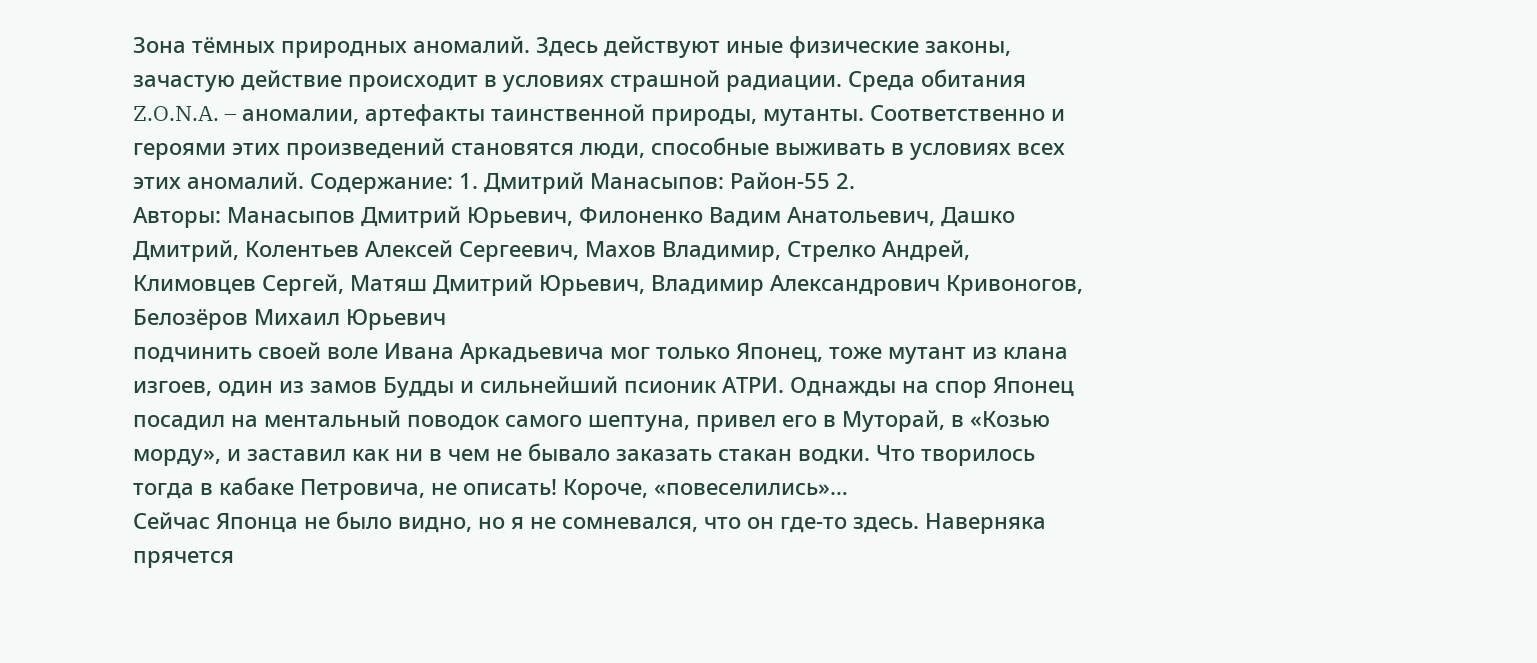Зона тёмных природных аномалий. Здесь действуют иные физические законы, зачастую действие происходит в условиях страшной радиации. Среда обитания Z.O.N.A. – аномалии, артефакты таинственной природы, мутанты. Соответственно и героями этих произведений становятся люди, способные выживать в условиях всех этих аномалий. Содержание: 1. Дмитрий Манасыпов: Район-55 2.
Авторы: Манасыпов Дмитрий Юрьевич, Филоненко Вадим Анатольевич, Дашко Дмитрий, Колентьев Алексей Сергеевич, Махов Владимир, Стрелко Андрей, Климовцев Сергей, Матяш Дмитрий Юрьевич, Владимир Александрович Кривоногов, Белозёров Михаил Юрьевич
подчинить своей воле Ивана Аркадьевича мог только Японец, тоже мутант из клана изгоев, один из замов Будды и сильнейший псионик АТРИ. Однажды на спор Японец посадил на ментальный поводок самого шептуна, привел его в Муторай, в «Козью морду», и заставил как ни в чем не бывало заказать стакан водки. Что творилось тогда в кабаке Петровича, не описать! Короче, «повеселились»…
Сейчас Японца не было видно, но я не сомневался, что он где-то здесь. Наверняка прячется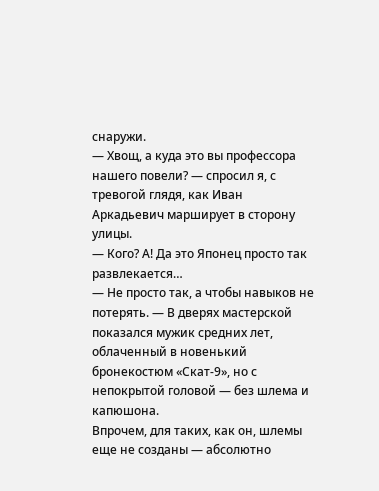снаружи.
— Хвощ, а куда это вы профессора нашего повели? — спросил я, с тревогой глядя, как Иван Аркадьевич марширует в сторону улицы.
— Кого? А! Да это Японец просто так развлекается…
— Не просто так, а чтобы навыков не потерять. — В дверях мастерской показался мужик средних лет, облаченный в новенький бронекостюм «Скат-9», но с непокрытой головой — без шлема и капюшона.
Впрочем, для таких, как он, шлемы еще не созданы — абсолютно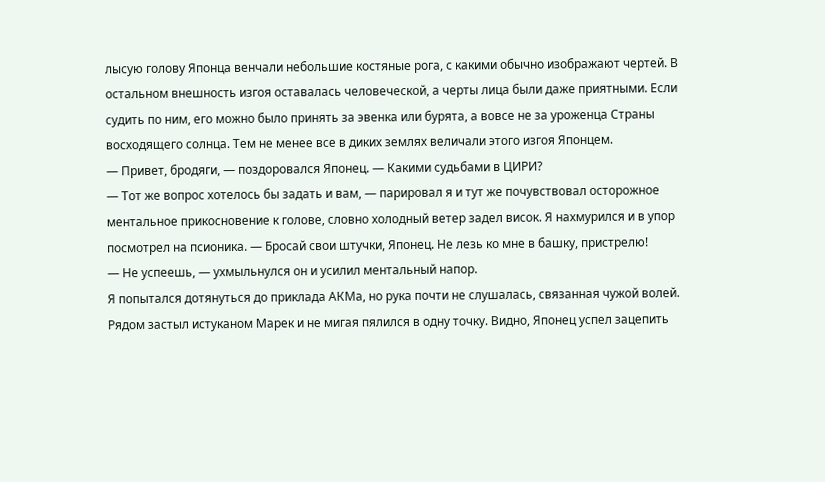лысую голову Японца венчали небольшие костяные рога, с какими обычно изображают чертей. В остальном внешность изгоя оставалась человеческой, а черты лица были даже приятными. Если судить по ним, его можно было принять за эвенка или бурята, а вовсе не за уроженца Страны восходящего солнца. Тем не менее все в диких землях величали этого изгоя Японцем.
— Привет, бродяги, — поздоровался Японец. — Какими судьбами в ЦИРИ?
— Тот же вопрос хотелось бы задать и вам, — парировал я и тут же почувствовал осторожное ментальное прикосновение к голове, словно холодный ветер задел висок. Я нахмурился и в упор посмотрел на псионика. — Бросай свои штучки, Японец. Не лезь ко мне в башку, пристрелю!
— Не успеешь, — ухмыльнулся он и усилил ментальный напор.
Я попытался дотянуться до приклада АКМа, но рука почти не слушалась, связанная чужой волей.
Рядом застыл истуканом Марек и не мигая пялился в одну точку. Видно, Японец успел зацепить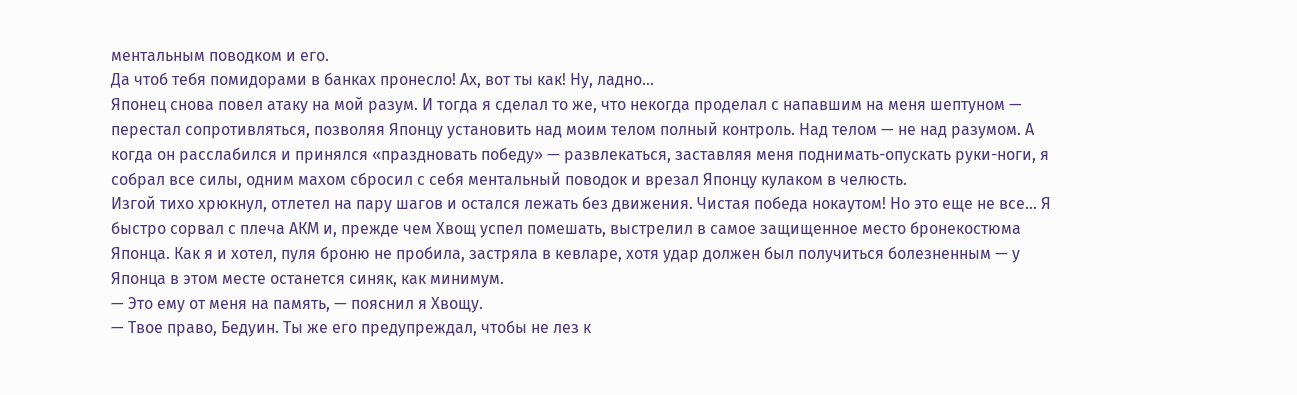ментальным поводком и его.
Да чтоб тебя помидорами в банках пронесло! Ах, вот ты как! Ну, ладно…
Японец снова повел атаку на мой разум. И тогда я сделал то же, что некогда проделал с напавшим на меня шептуном — перестал сопротивляться, позволяя Японцу установить над моим телом полный контроль. Над телом — не над разумом. А когда он расслабился и принялся «праздновать победу» — развлекаться, заставляя меня поднимать-опускать руки-ноги, я собрал все силы, одним махом сбросил с себя ментальный поводок и врезал Японцу кулаком в челюсть.
Изгой тихо хрюкнул, отлетел на пару шагов и остался лежать без движения. Чистая победа нокаутом! Но это еще не все… Я быстро сорвал с плеча АКМ и, прежде чем Хвощ успел помешать, выстрелил в самое защищенное место бронекостюма Японца. Как я и хотел, пуля броню не пробила, застряла в кевларе, хотя удар должен был получиться болезненным — у Японца в этом месте останется синяк, как минимум.
— Это ему от меня на память, — пояснил я Хвощу.
— Твое право, Бедуин. Ты же его предупреждал, чтобы не лез к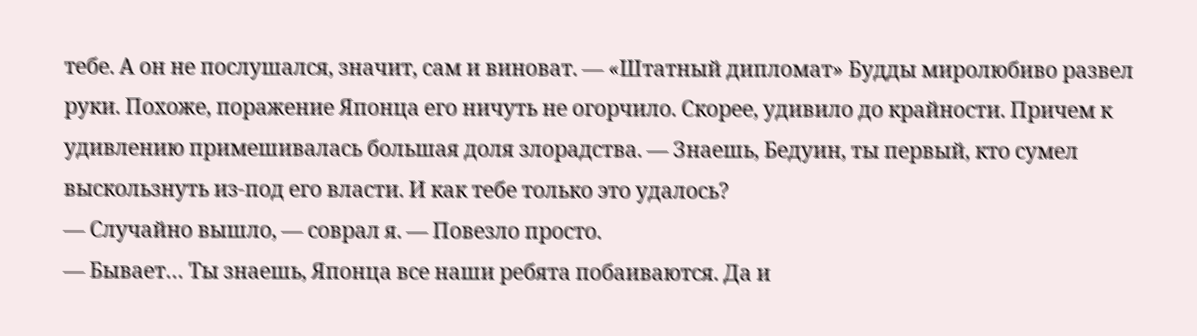тебе. А он не послушался, значит, сам и виноват. — «Штатный дипломат» Будды миролюбиво развел руки. Похоже, поражение Японца его ничуть не огорчило. Скорее, удивило до крайности. Причем к удивлению примешивалась большая доля злорадства. — Знаешь, Бедуин, ты первый, кто сумел выскользнуть из-под его власти. И как тебе только это удалось?
— Случайно вышло, — соврал я. — Повезло просто.
— Бывает… Ты знаешь, Японца все наши ребята побаиваются. Да и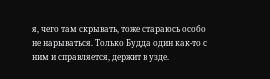я, чего там скрывать, тоже стараюсь особо не нарываться. Только Будда один как-то с ним и справляется, держит в узде.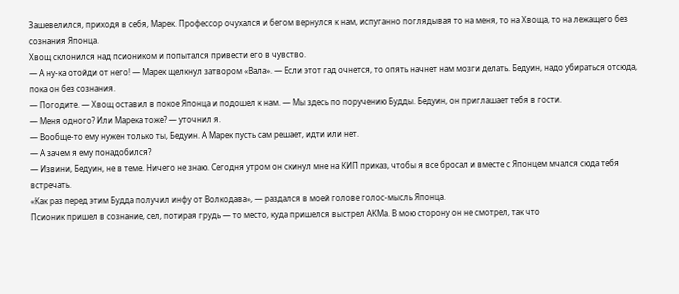Зашевелился, приходя в себя, Марек. Профессор очухался и бегом вернулся к нам, испуганно поглядывая то на меня, то на Хвоща, то на лежащего без сознания Японца.
Хвощ склонился над псиоником и попытался привести его в чувство.
— А ну-ка отойди от него! — Марек щелкнул затвором «Вала». — Если этот гад очнется, то опять начнет нам мозги делать. Бедуин, надо убираться отсюда, пока он без сознания.
— Погодите. — Хвощ оставил в покое Японца и подошел к нам. — Мы здесь по поручению Будды. Бедуин, он приглашает тебя в гости.
— Меня одного? Или Марека тоже? — уточнил я.
— Вообще-то ему нужен только ты, Бедуин. А Марек пусть сам решает, идти или нет.
— А зачем я ему понадобился?
— Извини, Бедуин, не в теме. Ничего не знаю. Сегодня утром он скинул мне на КИП приказ, чтобы я все бросал и вместе с Японцем мчался сюда тебя встречать.
«Как раз перед этим Будда получил инфу от Волкодава», — раздался в моей голове голос-мысль Японца.
Псионик пришел в сознание, сел, потирая грудь — то место, куда пришелся выстрел АКМа. В мою сторону он не смотрел, так что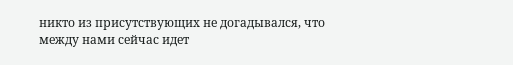никто из присутствующих не догадывался, что между нами сейчас идет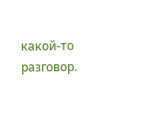какой-то разговор.